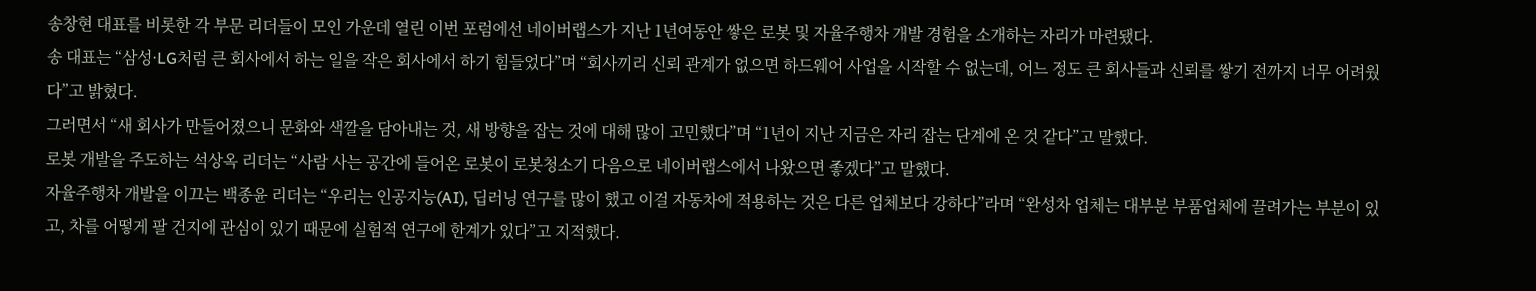송창현 대표를 비롯한 각 부문 리더들이 모인 가운데 열린 이번 포럼에선 네이버랩스가 지난 1년여동안 쌓은 로봇 및 자율주행차 개발 경험을 소개하는 자리가 마련됐다.
송 대표는 “삼성·LG처럼 큰 회사에서 하는 일을 작은 회사에서 하기 힘들었다”며 “회사끼리 신뢰 관계가 없으면 하드웨어 사업을 시작할 수 없는데, 어느 정도 큰 회사들과 신뢰를 쌓기 전까지 너무 어려웠다”고 밝혔다.
그러면서 “새 회사가 만들어졌으니 문화와 색깔을 담아내는 것, 새 방향을 잡는 것에 대해 많이 고민했다”며 “1년이 지난 지금은 자리 잡는 단계에 온 것 같다”고 말했다.
로봇 개발을 주도하는 석상옥 리더는 “사람 사는 공간에 들어온 로봇이 로봇청소기 다음으로 네이버랩스에서 나왔으면 좋겠다”고 말했다.
자율주행차 개발을 이끄는 백종윤 리더는 “우리는 인공지능(AI), 딥러닝 연구를 많이 했고 이걸 자동차에 적용하는 것은 다른 업체보다 강하다”라며 “완성차 업체는 대부분 부품업체에 끌려가는 부분이 있고, 차를 어떻게 팔 건지에 관심이 있기 때문에 실험적 연구에 한계가 있다”고 지적했다.